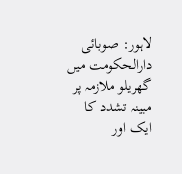لاہور: صوبائی دارالحکومت میں گھریلو ملازمہ پر مبینہ تشدد کا ایک اور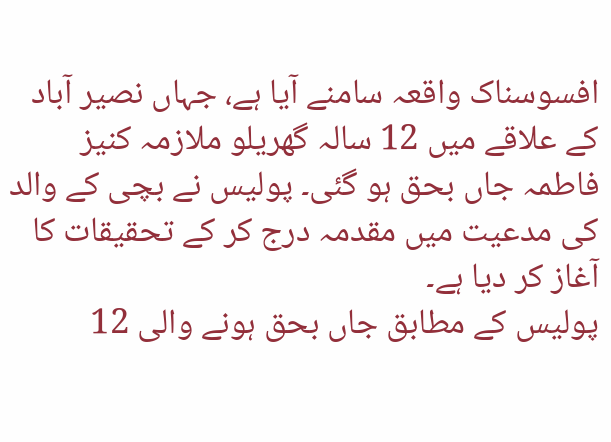افسوسناک واقعہ سامنے آیا ہے، جہاں نصیر آباد کے علاقے میں 12 سالہ گھریلو ملازمہ کنیز فاطمہ جاں بحق ہو گئی۔ پولیس نے بچی کے والد کی مدعیت میں مقدمہ درج کر کے تحقیقات کا آغاز کر دیا ہے۔
پولیس کے مطابق جاں بحق ہونے والی 12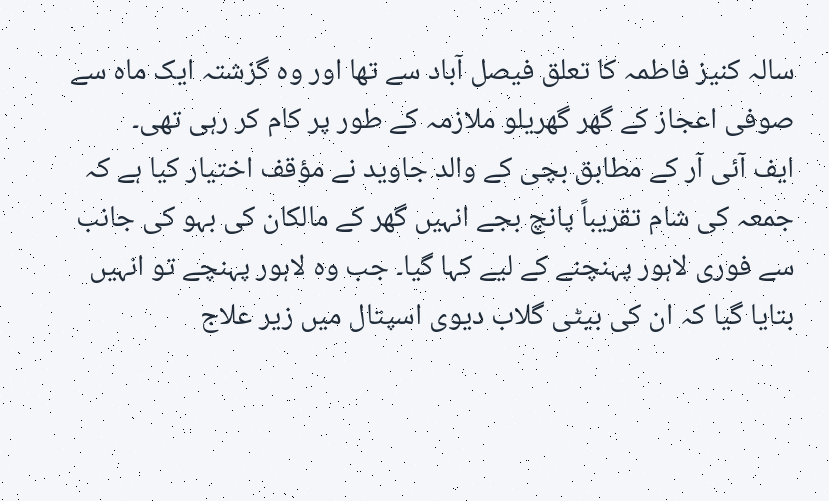سالہ کنیز فاطمہ کا تعلق فیصل آباد سے تھا اور وہ گزشتہ ایک ماہ سے صوفی اعجاز کے گھر گھریلو ملازمہ کے طور پر کام کر رہی تھی۔
ایف آئی آر کے مطابق بچی کے والد جاوید نے مؤقف اختیار کیا ہے کہ جمعہ کی شام تقریباً پانچ بجے انہیں گھر کے مالکان کی بہو کی جانب سے فوری لاہور پہنچنے کے لیے کہا گیا۔ جب وہ لاہور پہنچے تو انہیں بتایا گیا کہ ان کی بیٹی گلاب دیوی اسپتال میں زیر علاج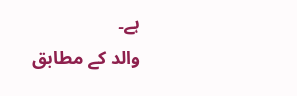ہے۔
والد کے مطابق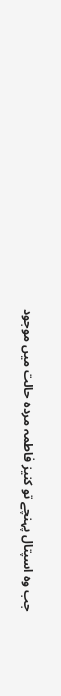جب وہ اسپتال پہنچے تو کنیز فاطمہ مردہ حالت میں موجود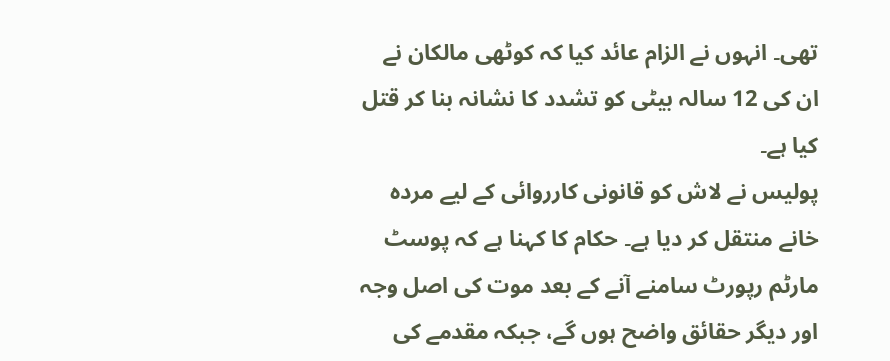تھی۔ انہوں نے الزام عائد کیا کہ کوٹھی مالکان نے ان کی 12 سالہ بیٹی کو تشدد کا نشانہ بنا کر قتل کیا ہے۔
پولیس نے لاش کو قانونی کارروائی کے لیے مردہ خانے منتقل کر دیا ہے۔ حکام کا کہنا ہے کہ پوسٹ مارٹم رپورٹ سامنے آنے کے بعد موت کی اصل وجہ اور دیگر حقائق واضح ہوں گے، جبکہ مقدمے کی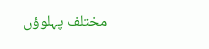مختلف پہلوؤں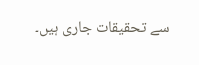سے تحقیقات جاری ہیں۔